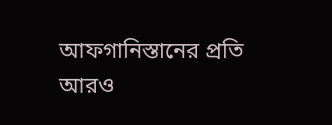আফগানিস্তানের প্রতি আরও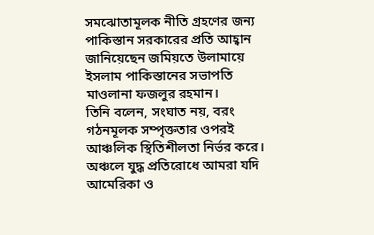সমঝোতামূলক নীতি গ্রহণের জন্য পাকিস্তান সরকারের প্রতি আহ্বান জানিয়েছেন জমিয়তে উলামায়ে ইসলাম পাকিস্তানের সভাপতি মাওলানা ফজলুর রহমান।
তিনি বলেন, সংঘাত নয়, বরং গঠনমূলক সম্পৃক্ততার ওপরই আঞ্চলিক স্থিতিশীলতা নির্ভর করে। অঞ্চলে যুদ্ধ প্রতিরোধে আমরা যদি আমেরিকা ও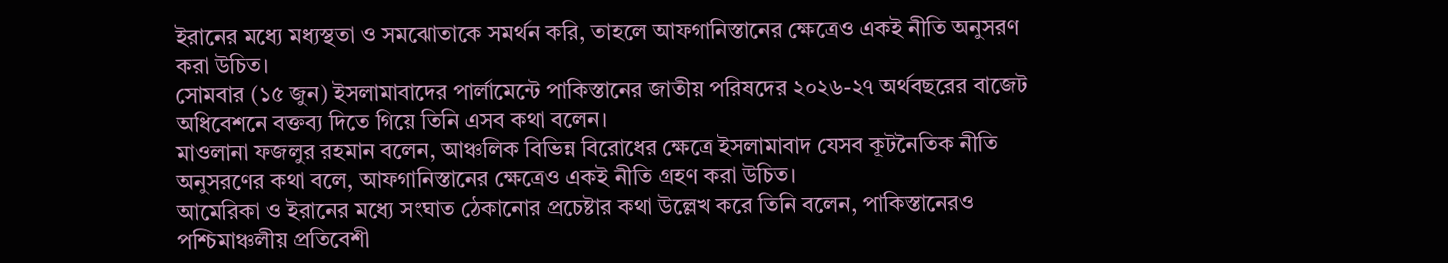ইরানের মধ্যে মধ্যস্থতা ও সমঝোতাকে সমর্থন করি, তাহলে আফগানিস্তানের ক্ষেত্রেও একই নীতি অনুসরণ করা উচিত।
সোমবার (১৫ জুন) ইসলামাবাদের পার্লামেন্টে পাকিস্তানের জাতীয় পরিষদের ২০২৬-২৭ অর্থবছরের বাজেট অধিবেশনে বক্তব্য দিতে গিয়ে তিনি এসব কথা বলেন।
মাওলানা ফজলুর রহমান বলেন, আঞ্চলিক বিভিন্ন বিরোধের ক্ষেত্রে ইসলামাবাদ যেসব কূটনৈতিক নীতি অনুসরণের কথা বলে, আফগানিস্তানের ক্ষেত্রেও একই নীতি গ্রহণ করা উচিত।
আমেরিকা ও ইরানের মধ্যে সংঘাত ঠেকানোর প্রচেষ্টার কথা উল্লেখ করে তিনি বলেন, পাকিস্তানেরও পশ্চিমাঞ্চলীয় প্রতিবেশী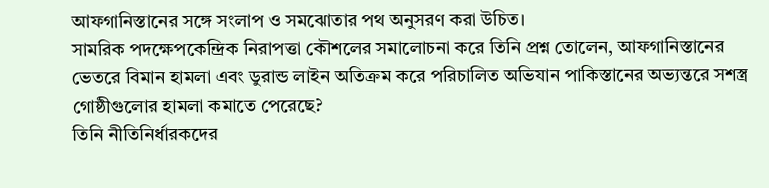আফগানিস্তানের সঙ্গে সংলাপ ও সমঝোতার পথ অনুসরণ করা উচিত।
সামরিক পদক্ষেপকেন্দ্রিক নিরাপত্তা কৌশলের সমালোচনা করে তিনি প্রশ্ন তোলেন, আফগানিস্তানের ভেতরে বিমান হামলা এবং ডুরান্ড লাইন অতিক্রম করে পরিচালিত অভিযান পাকিস্তানের অভ্যন্তরে সশস্ত্র গোষ্ঠীগুলোর হামলা কমাতে পেরেছে?
তিনি নীতিনির্ধারকদের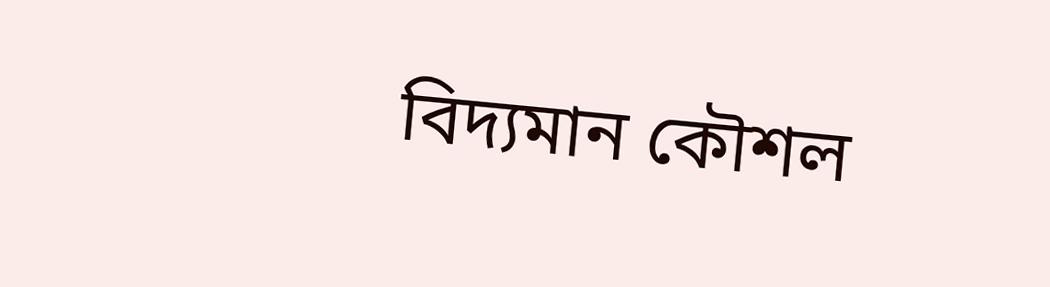বিদ্যমান কৌশল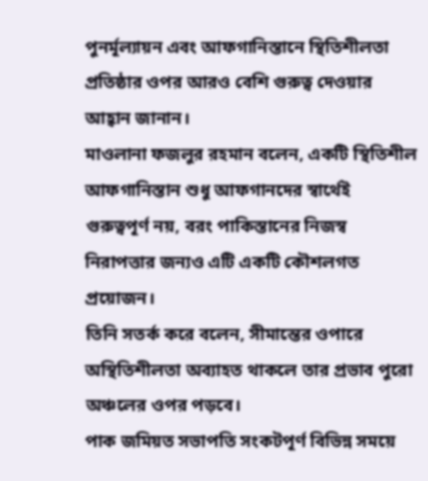পুনর্মূল্যায়ন এবং আফগানিস্তানে স্থিতিশীলতা প্রতিষ্ঠার ওপর আরও বেশি গুরুত্ব দেওয়ার আহ্বান জানান।
মাওলানা ফজলুর রহমান বলেন, একটি স্থিতিশীল আফগানিস্তান শুধু আফগানদের স্বার্থেই গুরুত্বপূর্ণ নয়, বরং পাকিস্তানের নিজস্ব নিরাপত্তার জন্যও এটি একটি কৌশলগত প্রয়োজন।
তিনি সতর্ক করে বলেন, সীমান্তের ওপারে অস্থিতিশীলতা অব্যাহত থাকলে তার প্রভাব পুরো অঞ্চলের ওপর পড়বে।
পাক জমিয়ত সভাপতি সংকটপূর্ণ বিভিন্ন সময়ে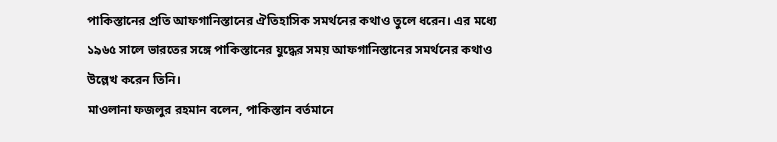পাকিস্তানের প্রতি আফগানিস্তানের ঐতিহাসিক সমর্থনের কথাও তুলে ধরেন। এর মধ্যে ১৯৬৫ সালে ভারতের সঙ্গে পাকিস্তানের যুদ্ধের সময় আফগানিস্তানের সমর্থনের কথাও উল্লেখ করেন তিনি।
মাওলানা ফজলুর রহমান বলেন, পাকিস্তান বর্তমানে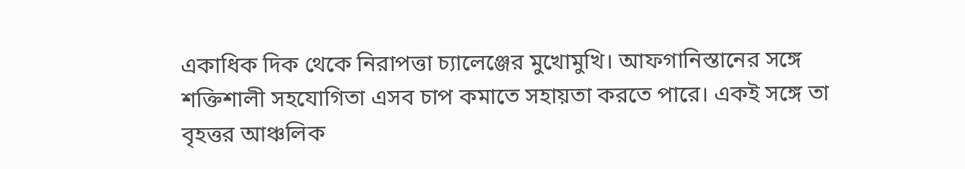একাধিক দিক থেকে নিরাপত্তা চ্যালেঞ্জের মুখোমুখি। আফগানিস্তানের সঙ্গে শক্তিশালী সহযোগিতা এসব চাপ কমাতে সহায়তা করতে পারে। একই সঙ্গে তা বৃহত্তর আঞ্চলিক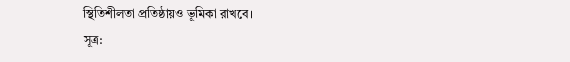স্থিতিশীলতা প্রতিষ্ঠায়ও ভূমিকা রাখবে।
সূত্র: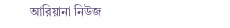আরিয়ানা নিউজ